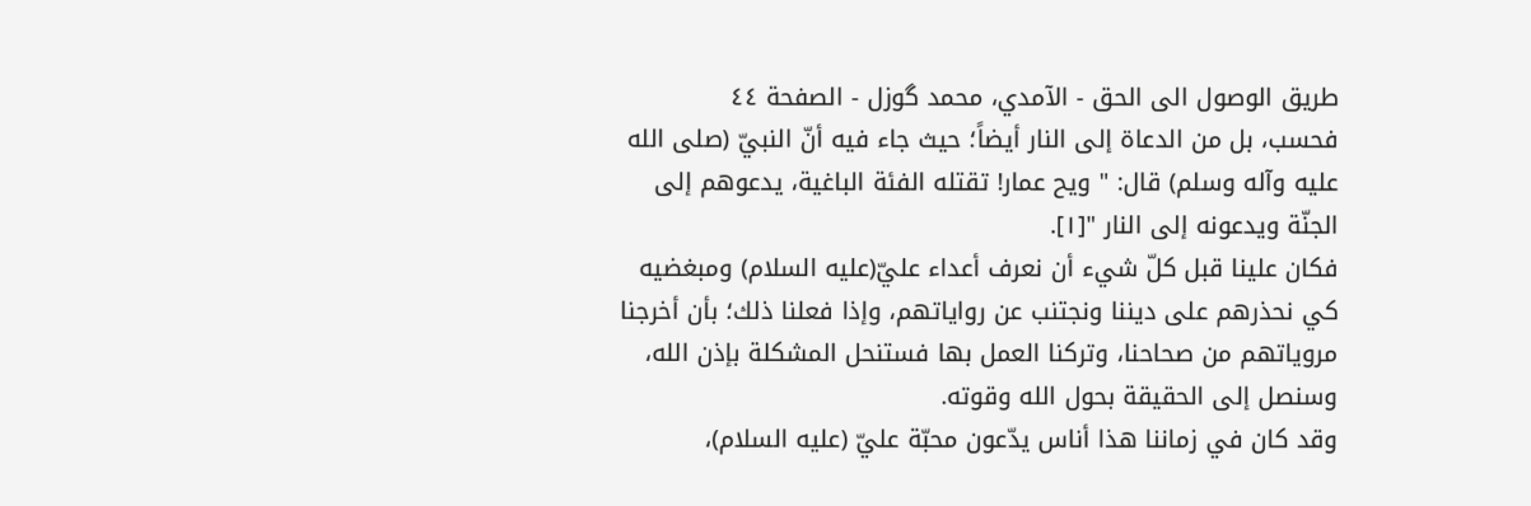طريق الوصول الى الحق - الآمدي، محمد گوزل - الصفحة ٤٤
فحسب، بل من الدعاة إلى النار أيضاً؛ حيث جاء فيه أنّ النبيّ (صلى الله عليه وآله وسلم) قال: " ويح عمار! تقتله الفئة الباغية، يدعوهم إلى الجنّة ويدعونه إلى النار "[١].
فكان علينا قبل كلّ شيء أن نعرف أعداء عليّ(عليه السلام) ومبغضيه كي نحذرهم على ديننا ونجتنب عن رواياتهم، وإذا فعلنا ذلك؛ بأن أخرجنا مروياتهم من صحاحنا، وتركنا العمل بها فستنحل المشكلة بإذن الله، وسنصل إلى الحقيقة بحول الله وقوته.
وقد كان في زماننا هذا أناس يدّعون محبّة عليّ (عليه السلام)،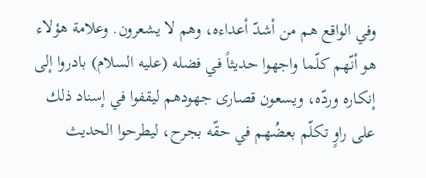وفي الواقع هم من أشدّ أعداءه، وهم لا يشعرون. وعلامة هؤلاء هو أنّهم كلّما واجهوا حديثاً في فضله (عليه السلام) بادروا إلى إنكاره وردّه، ويسعون قصارى جهودهم ليقفوا في إسناد ذلك على راوٍ تكلّم بعضُهم في حقّه بجرح، ليطرحوا الحديث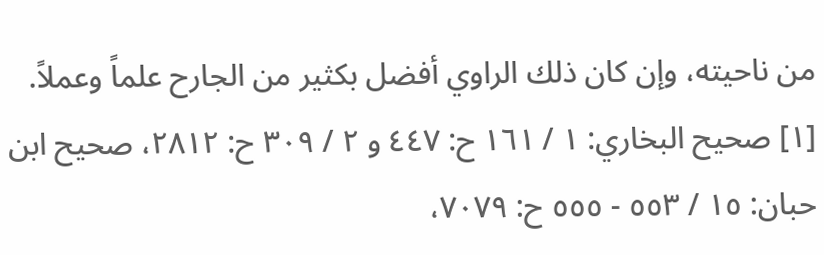من ناحيته، وإن كان ذلك الراوي أفضل بكثير من الجارح علماً وعملاً.
[١] صحيح البخاري: ١ / ١٦١ ح: ٤٤٧ و ٢ / ٣٠٩ ح: ٢٨١٢، صحيح ابن حبان: ١٥ / ٥٥٣ - ٥٥٥ ح: ٧٠٧٩،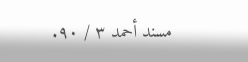مسند أحمد ٣ / ٩٠.